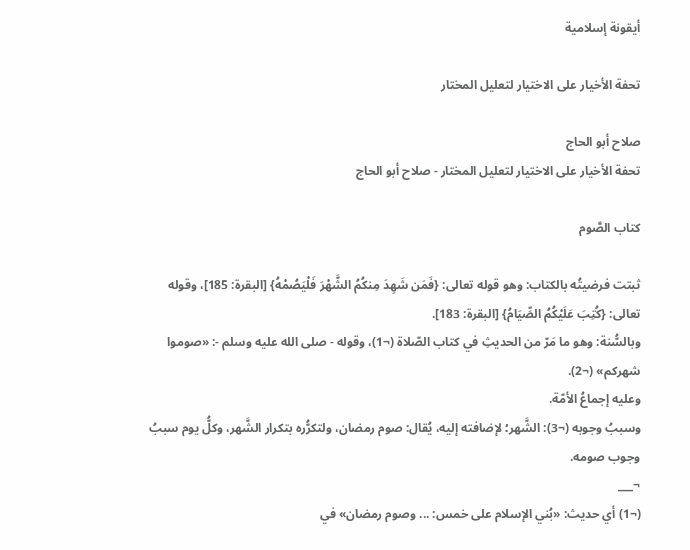أيقونة إسلامية

تحفة الأخيار على الاختيار لتعليل المختار

صلاح أبو الحاج
تحفة الأخيار على الاختيار لتعليل المختار - صلاح أبو الحاج

كتاب الصَّوم

ثبتت فرضيتُه بالكتاب: وهو قوله تعالى: {فَمَن شَهِدَ مِنكُمُ الشَّهْرَ فَلْيَصُمْهُ} [البقرة: 185]، وقوله تعالى: {كُتِبَ عَلَيْكُمُ الصِّيَامُ} [البقرة: 183].
وبالسُّنة: وهو ما مَرّ من الحديثِ في كتاب الصّلاة (¬1)، وقوله - صلى الله عليه وسلم -: «صوموا شهركم» (¬2).
وعليه إجماعُ الأمّة.
وسببُ وجوبه (¬3): الشَّهر؛ لإضافته إليه، يُقال: صوم رمضان، ولتكرُّره بتكرار الشَّهر، وكلُّ يوم سببُ وجوب صومه.
¬___
(¬1) أي حديث: «بُني الإسلام على خمس: ... وصوم رمضان» في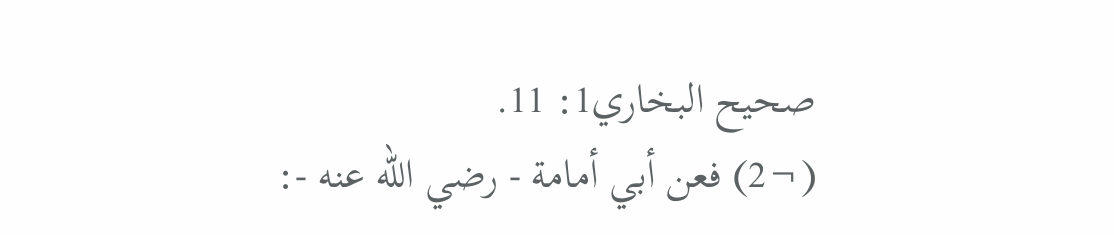صحيح البخاري1: 11.
(¬2) فعن أبي أمامة - رضي الله عنه -: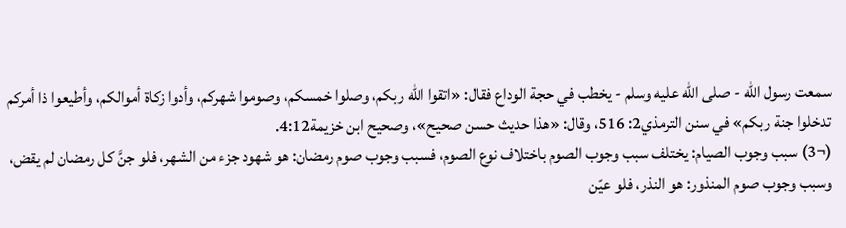سمعت رسول الله - صلى الله عليه وسلم - يخطب في حجة الوداع فقال: «اتقوا الله ربكم، وصلوا خمسكم، وصوموا شهركم، وأدوا زكاة أموالكم، وأطيعوا ذا أمركم تدخلوا جنة ربكم» في سنن الترمذي2: 516، وقال: «هذا حديث حسن صحيح»، وصحيح ابن خزيمة4:12.
(¬3) سبب وجوب الصيام: يختلف سبب وجوب الصوم باختلاف نوع الصوم، فسبب وجوب صوم رمضان: هو شهود جزء من الشهر، فلو جنَّ كل رمضان لم يقض، وسبب وجوب صوم المنذور: هو النذر، فلو عيّن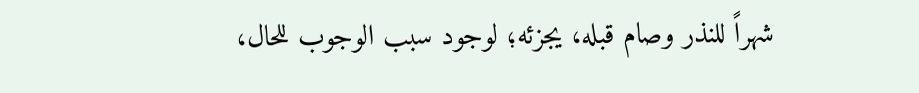شهراً للنذر وصام قبله، يجزئه؛ لوجود سبب الوجوب للحال،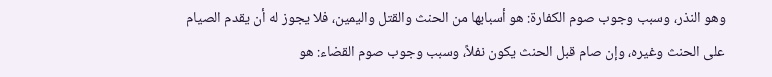وهو النذر، وسبب وجوب صوم الكفارة: هو أسبابها من الحنث والقتل واليمين، فلا يجوز له أن يقدم الصيام على الحنث وغيره، وإن صام قبل الحنث يكون نفلاً، وسبب وجوب صوم القضاء: هو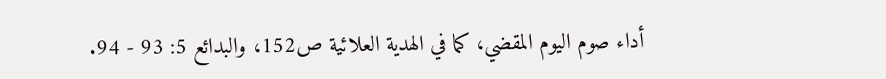أداء صوم اليوم المقضي، كما في الهدية العلائية ص152، والبدائع 5: 93 - 94.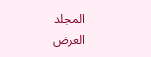المجلد
العرض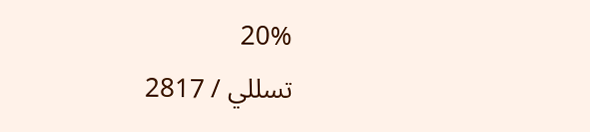20%
تسللي / 2817